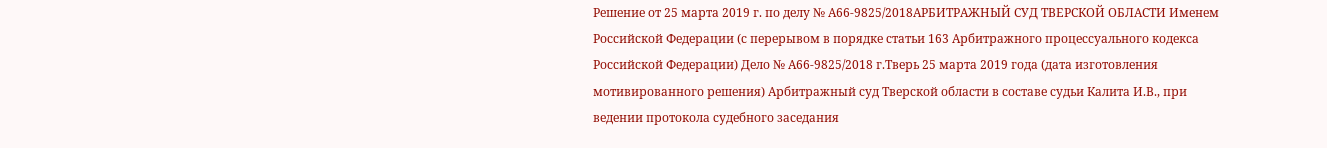Решение от 25 марта 2019 г. по делу № А66-9825/2018АРБИТРАЖНЫЙ СУД ТВЕРСКОЙ ОБЛАСТИ Именем Российской Федерации (с перерывом в порядке статьи 163 Арбитражного процессуального кодекса Российской Федерации) Дело № А66-9825/2018 г.Тверь 25 марта 2019 года (дата изготовления мотивированного решения) Арбитражный суд Тверской области в составе судьи Калита И.В., при ведении протокола судебного заседания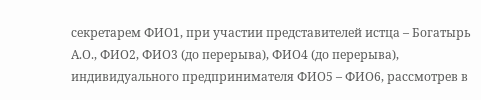секретарем ФИО1, при участии представителей истца – Богатырь А.О., ФИО2, ФИО3 (до перерыва), ФИО4 (до перерыва), индивидуального предпринимателя ФИО5 – ФИО6, рассмотрев в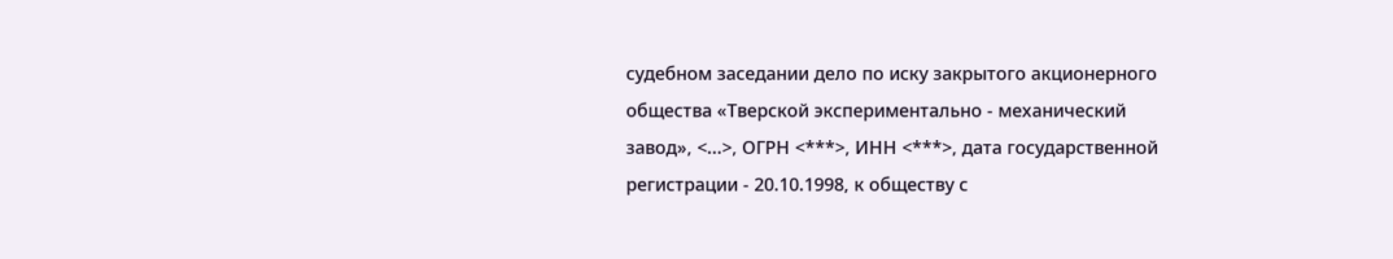судебном заседании дело по иску закрытого акционерного общества «Тверской экспериментально - механический завод», <...>, ОГРН <***>, ИНН <***>, дата государственной регистрации - 20.10.1998, к обществу с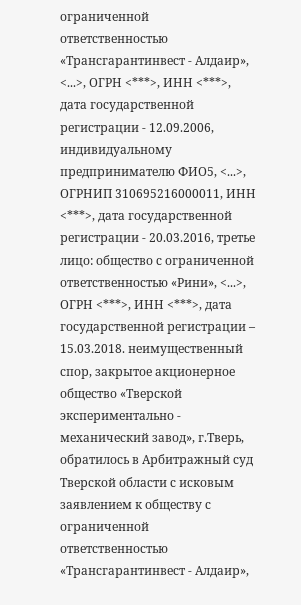ограниченной ответственностью «Трансгарантинвест - Алдаир», <...>, ОГРН <***>, ИНН <***>, дата государственной регистрации - 12.09.2006, индивидуальному предпринимателю ФИО5, <...>, ОГРНИП 310695216000011, ИНН <***>, дата государственной регистрации - 20.03.2016, третье лицо: общество с ограниченной ответственностью «Рини», <...>, ОГРН <***>, ИНН <***>, дата государственной регистрации – 15.03.2018. неимущественный спор, закрытое акционерное общество «Тверской экспериментально - механический завод», г.Тверь, обратилось в Арбитражный суд Тверской области с исковым заявлением к обществу с ограниченной ответственностью «Трансгарантинвест - Алдаир»,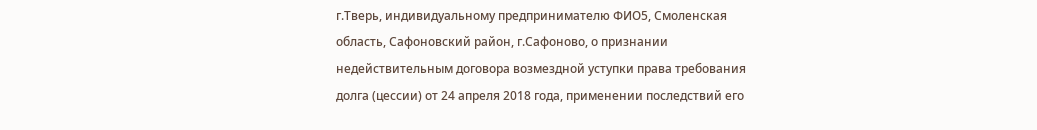г.Тверь, индивидуальному предпринимателю ФИО5, Смоленская область, Сафоновский район, г.Сафоново, о признании недействительным договора возмездной уступки права требования долга (цессии) от 24 апреля 2018 года, применении последствий его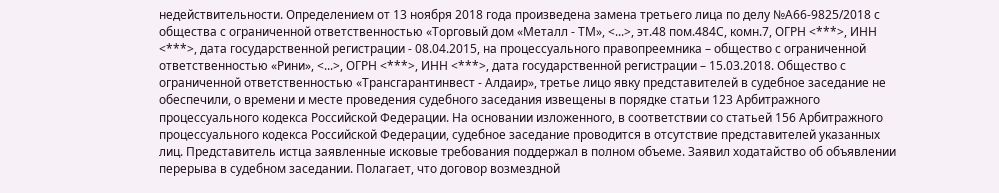недействительности. Определением от 13 ноября 2018 года произведена замена третьего лица по делу №А66-9825/2018 с общества с ограниченной ответственностью «Торговый дом «Металл - ТМ», <...>, эт.48 пом.484С, комн.7, ОГРН <***>, ИНН <***>, дата государственной регистрации - 08.04.2015, на процессуального правопреемника – общество с ограниченной ответственностью «Рини», <...>, ОГРН <***>, ИНН <***>, дата государственной регистрации – 15.03.2018. Общество с ограниченной ответственностью «Трансгарантинвест - Алдаир», третье лицо явку представителей в судебное заседание не обеспечили, о времени и месте проведения судебного заседания извещены в порядке статьи 123 Арбитражного процессуального кодекса Российской Федерации. На основании изложенного, в соответствии со статьей 156 Арбитражного процессуального кодекса Российской Федерации, судебное заседание проводится в отсутствие представителей указанных лиц. Представитель истца заявленные исковые требования поддержал в полном объеме. Заявил ходатайство об объявлении перерыва в судебном заседании. Полагает, что договор возмездной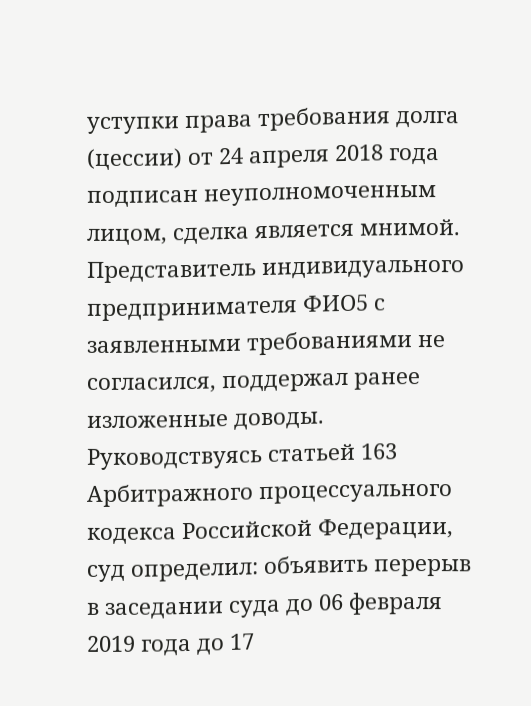уступки права требования долга (цессии) от 24 апреля 2018 года подписан неуполномоченным лицом, сделка является мнимой. Представитель индивидуального предпринимателя ФИО5 с заявленными требованиями не согласился, поддержал ранее изложенные доводы. Руководствуясь статьей 163 Арбитражного процессуального кодекса Российской Федерации, суд определил: объявить перерыв в заседании суда до 06 февраля 2019 года до 17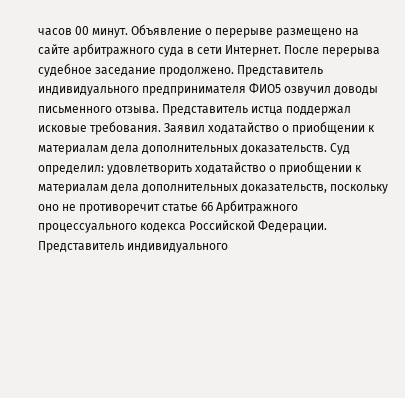часов 00 минут. Объявление о перерыве размещено на сайте арбитражного суда в сети Интернет. После перерыва судебное заседание продолжено. Представитель индивидуального предпринимателя ФИО5 озвучил доводы письменного отзыва. Представитель истца поддержал исковые требования. Заявил ходатайство о приобщении к материалам дела дополнительных доказательств. Суд определил: удовлетворить ходатайство о приобщении к материалам дела дополнительных доказательств, поскольку оно не противоречит статье 66 Арбитражного процессуального кодекса Российской Федерации. Представитель индивидуального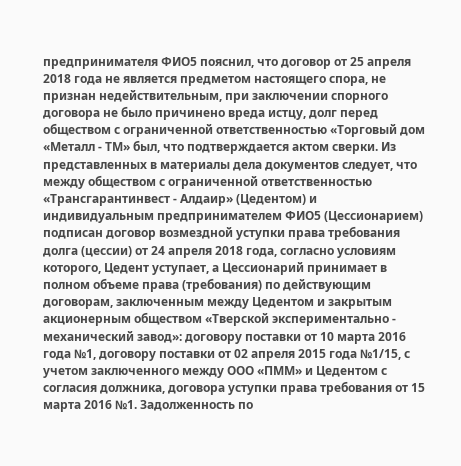предпринимателя ФИО5 пояснил, что договор от 25 апреля 2018 года не является предметом настоящего спора, не признан недействительным, при заключении спорного договора не было причинено вреда истцу, долг перед обществом с ограниченной ответственностью «Торговый дом «Металл - ТМ» был, что подтверждается актом сверки. Из представленных в материалы дела документов следует, что между обществом с ограниченной ответственностью «Трансгарантинвест - Алдаир» (Цедентом) и индивидуальным предпринимателем ФИО5 (Цессионарием) подписан договор возмездной уступки права требования долга (цессии) от 24 апреля 2018 года, согласно условиям которого, Цедент уступает, а Цессионарий принимает в полном объеме права (требования) по действующим договорам, заключенным между Цедентом и закрытым акционерным обществом «Тверской экспериментально - механический завод»: договору поставки от 10 марта 2016 года №1, договору поставки от 02 апреля 2015 года №1/15, с учетом заключенного между ООО «ПММ» и Цедентом с согласия должника, договора уступки права требования от 15 марта 2016 №1. Задолженность по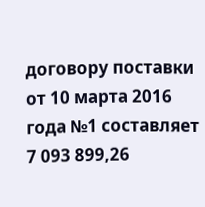договору поставки от 10 марта 2016 года №1 составляет 7 093 899,26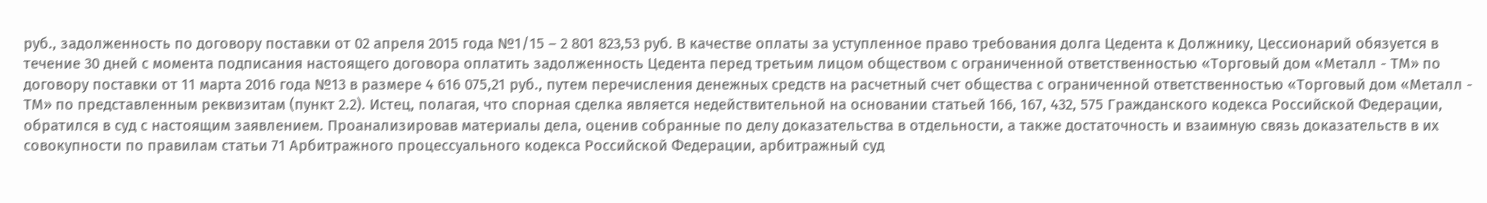руб., задолженность по договору поставки от 02 апреля 2015 года №1/15 – 2 801 823,53 руб. В качестве оплаты за уступленное право требования долга Цедента к Должнику, Цессионарий обязуется в течение 30 дней с момента подписания настоящего договора оплатить задолженность Цедента перед третьим лицом обществом с ограниченной ответственностью «Торговый дом «Металл - ТМ» по договору поставки от 11 марта 2016 года №13 в размере 4 616 075,21 руб., путем перечисления денежных средств на расчетный счет общества с ограниченной ответственностью «Торговый дом «Металл - ТМ» по представленным реквизитам (пункт 2.2). Истец, полагая, что спорная сделка является недействительной на основании статьей 166, 167, 432, 575 Гражданского кодекса Российской Федерации, обратился в суд с настоящим заявлением. Проанализировав материалы дела, оценив собранные по делу доказательства в отдельности, а также достаточность и взаимную связь доказательств в их совокупности по правилам статьи 71 Арбитражного процессуального кодекса Российской Федерации, арбитражный суд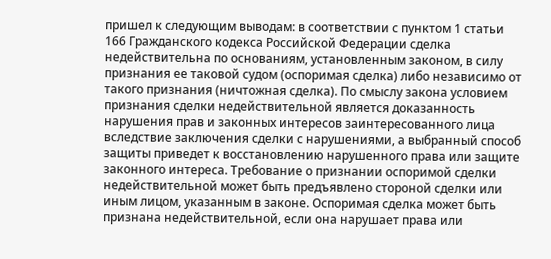пришел к следующим выводам: в соответствии с пунктом 1 статьи 166 Гражданского кодекса Российской Федерации сделка недействительна по основаниям, установленным законом, в силу признания ее таковой судом (оспоримая сделка) либо независимо от такого признания (ничтожная сделка). По смыслу закона условием признания сделки недействительной является доказанность нарушения прав и законных интересов заинтересованного лица вследствие заключения сделки с нарушениями, а выбранный способ защиты приведет к восстановлению нарушенного права или защите законного интереса. Требование о признании оспоримой сделки недействительной может быть предъявлено стороной сделки или иным лицом, указанным в законе. Оспоримая сделка может быть признана недействительной, если она нарушает права или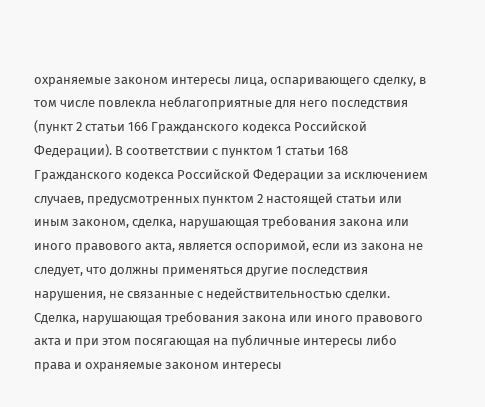охраняемые законом интересы лица, оспаривающего сделку, в том числе повлекла неблагоприятные для него последствия (пункт 2 статьи 166 Гражданского кодекса Российской Федерации). В соответствии с пунктом 1 статьи 168 Гражданского кодекса Российской Федерации за исключением случаев, предусмотренных пунктом 2 настоящей статьи или иным законом, сделка, нарушающая требования закона или иного правового акта, является оспоримой, если из закона не следует, что должны применяться другие последствия нарушения, не связанные с недействительностью сделки. Сделка, нарушающая требования закона или иного правового акта и при этом посягающая на публичные интересы либо права и охраняемые законом интересы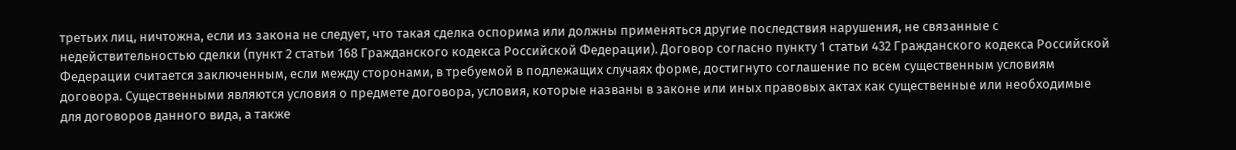третьих лиц, ничтожна, если из закона не следует, что такая сделка оспорима или должны применяться другие последствия нарушения, не связанные с недействительностью сделки (пункт 2 статьи 168 Гражданского кодекса Российской Федерации). Договор согласно пункту 1 статьи 432 Гражданского кодекса Российской Федерации считается заключенным, если между сторонами, в требуемой в подлежащих случаях форме, достигнуто соглашение по всем существенным условиям договора. Существенными являются условия о предмете договора, условия, которые названы в законе или иных правовых актах как существенные или необходимые для договоров данного вида, а также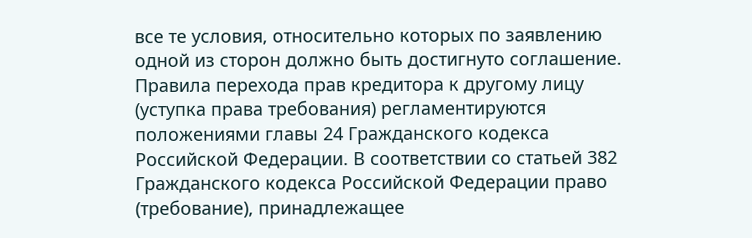все те условия, относительно которых по заявлению одной из сторон должно быть достигнуто соглашение. Правила перехода прав кредитора к другому лицу (уступка права требования) регламентируются положениями главы 24 Гражданского кодекса Российской Федерации. В соответствии со статьей 382 Гражданского кодекса Российской Федерации право (требование), принадлежащее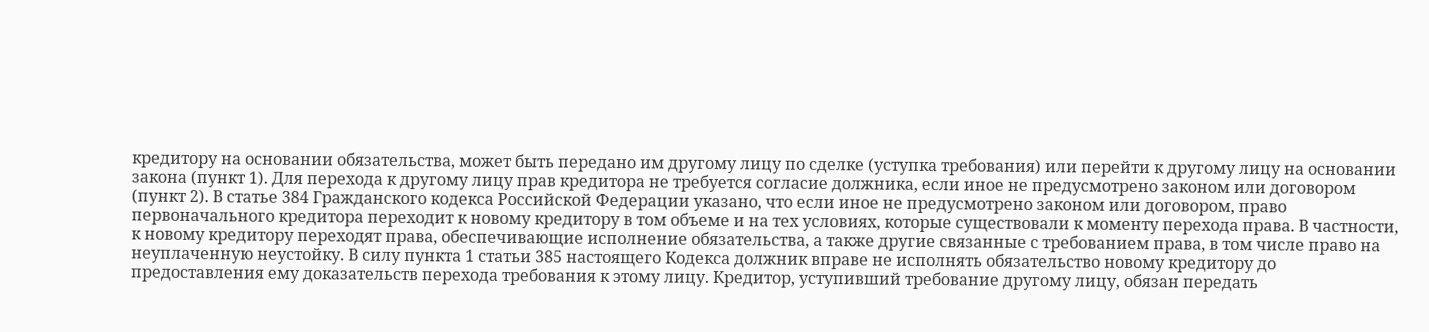кредитору на основании обязательства, может быть передано им другому лицу по сделке (уступка требования) или перейти к другому лицу на основании закона (пункт 1). Для перехода к другому лицу прав кредитора не требуется согласие должника, если иное не предусмотрено законом или договором (пункт 2). В статье 384 Гражданского кодекса Российской Федерации указано, что если иное не предусмотрено законом или договором, право первоначального кредитора переходит к новому кредитору в том объеме и на тех условиях, которые существовали к моменту перехода права. В частности, к новому кредитору переходят права, обеспечивающие исполнение обязательства, а также другие связанные с требованием права, в том числе право на неуплаченную неустойку. В силу пункта 1 статьи 385 настоящего Кодекса должник вправе не исполнять обязательство новому кредитору до предоставления ему доказательств перехода требования к этому лицу. Кредитор, уступивший требование другому лицу, обязан передать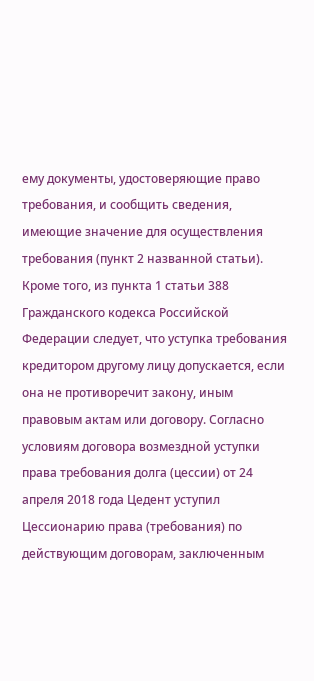ему документы, удостоверяющие право требования, и сообщить сведения, имеющие значение для осуществления требования (пункт 2 названной статьи). Кроме того, из пункта 1 статьи 388 Гражданского кодекса Российской Федерации следует, что уступка требования кредитором другому лицу допускается, если она не противоречит закону, иным правовым актам или договору. Согласно условиям договора возмездной уступки права требования долга (цессии) от 24 апреля 2018 года Цедент уступил Цессионарию права (требования) по действующим договорам, заключенным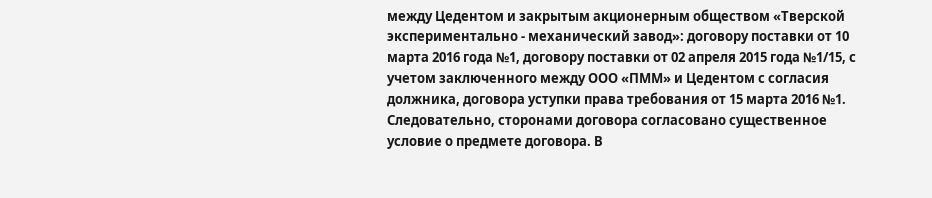между Цедентом и закрытым акционерным обществом «Тверской экспериментально - механический завод»: договору поставки от 10 марта 2016 года №1, договору поставки от 02 апреля 2015 года №1/15, с учетом заключенного между ООО «ПММ» и Цедентом с согласия должника, договора уступки права требования от 15 марта 2016 №1. Следовательно, сторонами договора согласовано существенное условие о предмете договора. В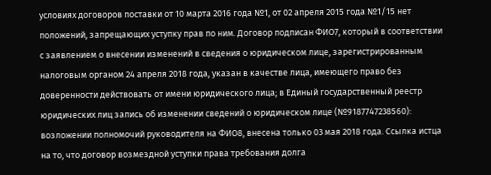условиях договоров поставки от 10 марта 2016 года №1, от 02 апреля 2015 года №1/15 нет положений, запрещающих уступку прав по ним. Договор подписан ФИО7, который в соответствии с заявлением о внесении изменений в сведения о юридическом лице, зарегистрированным налоговым органом 24 апреля 2018 года, указан в качестве лица, имеющего право без доверенности действовать от имени юридического лица; в Единый государственный реестр юридических лиц запись об изменении сведений о юридическом лице (№9187747238560): возложении полномочий руководителя на ФИО8, внесена только 03 мая 2018 года. Ссылка истца на то, что договор возмездной уступки права требования долга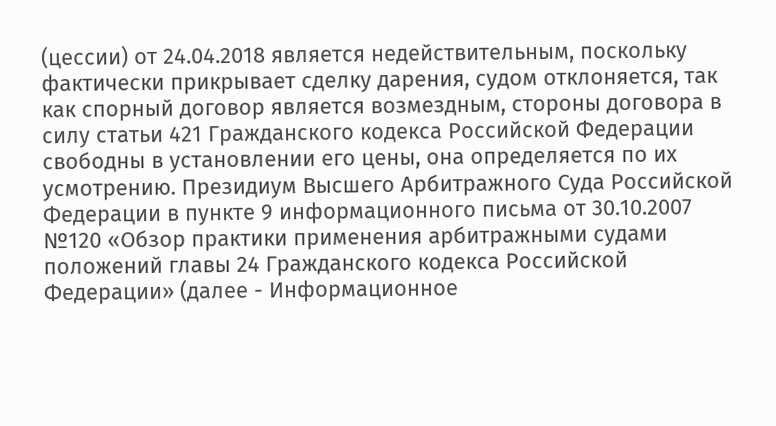(цессии) от 24.04.2018 является недействительным, поскольку фактически прикрывает сделку дарения, судом отклоняется, так как спорный договор является возмездным, стороны договора в силу статьи 421 Гражданского кодекса Российской Федерации свободны в установлении его цены, она определяется по их усмотрению. Президиум Высшего Арбитражного Суда Российской Федерации в пункте 9 информационного письма от 30.10.2007 №120 «Обзор практики применения арбитражными судами положений главы 24 Гражданского кодекса Российской Федерации» (далее - Информационное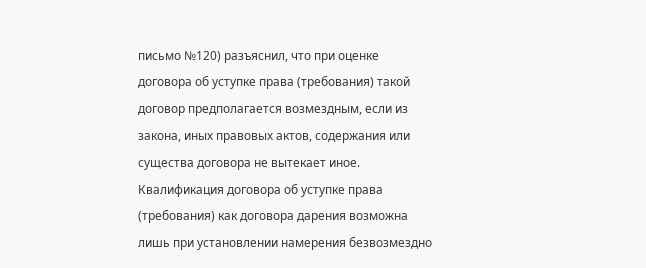письмо №120) разъяснил, что при оценке договора об уступке права (требования) такой договор предполагается возмездным, если из закона, иных правовых актов, содержания или существа договора не вытекает иное. Квалификация договора об уступке права (требования) как договора дарения возможна лишь при установлении намерения безвозмездно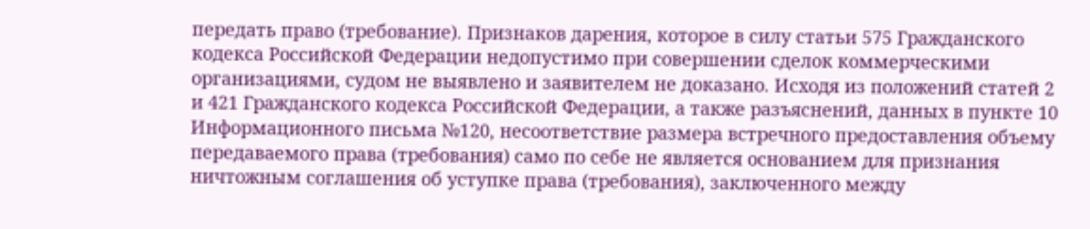передать право (требование). Признаков дарения, которое в силу статьи 575 Гражданского кодекса Российской Федерации недопустимо при совершении сделок коммерческими организациями, судом не выявлено и заявителем не доказано. Исходя из положений статей 2 и 421 Гражданского кодекса Российской Федерации, а также разъяснений, данных в пункте 10 Информационного письма №120, несоответствие размера встречного предоставления объему передаваемого права (требования) само по себе не является основанием для признания ничтожным соглашения об уступке права (требования), заключенного между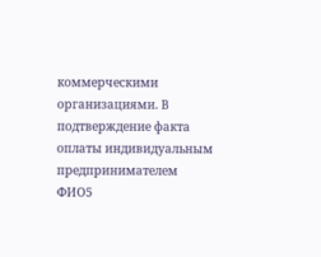коммерческими организациями. В подтверждение факта оплаты индивидуальным предпринимателем ФИО5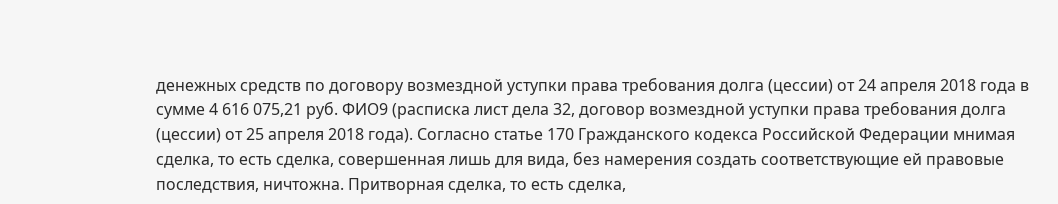денежных средств по договору возмездной уступки права требования долга (цессии) от 24 апреля 2018 года в сумме 4 616 075,21 руб. ФИО9 (расписка лист дела 32, договор возмездной уступки права требования долга (цессии) от 25 апреля 2018 года). Согласно статье 170 Гражданского кодекса Российской Федерации мнимая сделка, то есть сделка, совершенная лишь для вида, без намерения создать соответствующие ей правовые последствия, ничтожна. Притворная сделка, то есть сделка,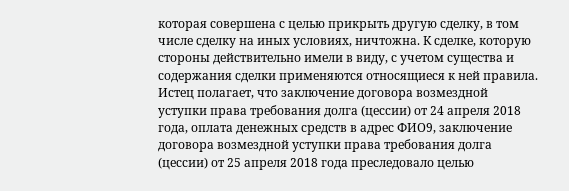которая совершена с целью прикрыть другую сделку, в том числе сделку на иных условиях, ничтожна. К сделке, которую стороны действительно имели в виду, с учетом существа и содержания сделки применяются относящиеся к ней правила. Истец полагает, что заключение договора возмездной уступки права требования долга (цессии) от 24 апреля 2018 года, оплата денежных средств в адрес ФИО9, заключение договора возмездной уступки права требования долга (цессии) от 25 апреля 2018 года преследовало целью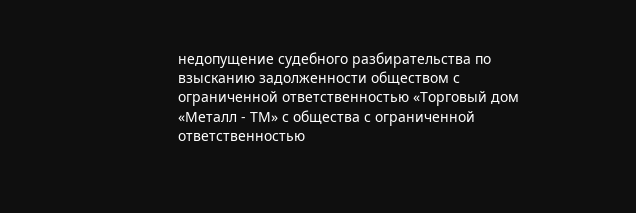недопущение судебного разбирательства по взысканию задолженности обществом с ограниченной ответственностью «Торговый дом «Металл - ТМ» с общества с ограниченной ответственностью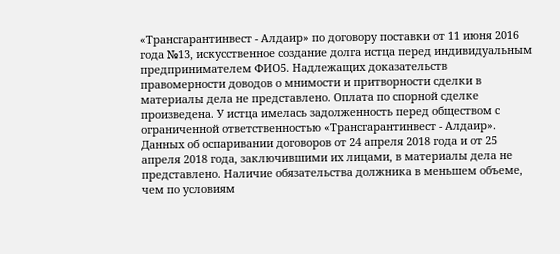«Трансгарантинвест - Алдаир» по договору поставки от 11 июня 2016 года №13, искусственное создание долга истца перед индивидуальным предпринимателем ФИО5. Надлежащих доказательств правомерности доводов о мнимости и притворности сделки в материалы дела не представлено. Оплата по спорной сделке произведена. У истца имелась задолженность перед обществом с ограниченной ответственностью «Трансгарантинвест - Алдаир». Данных об оспаривании договоров от 24 апреля 2018 года и от 25 апреля 2018 года, заключившими их лицами, в материалы дела не представлено. Наличие обязательства должника в меньшем объеме, чем по условиям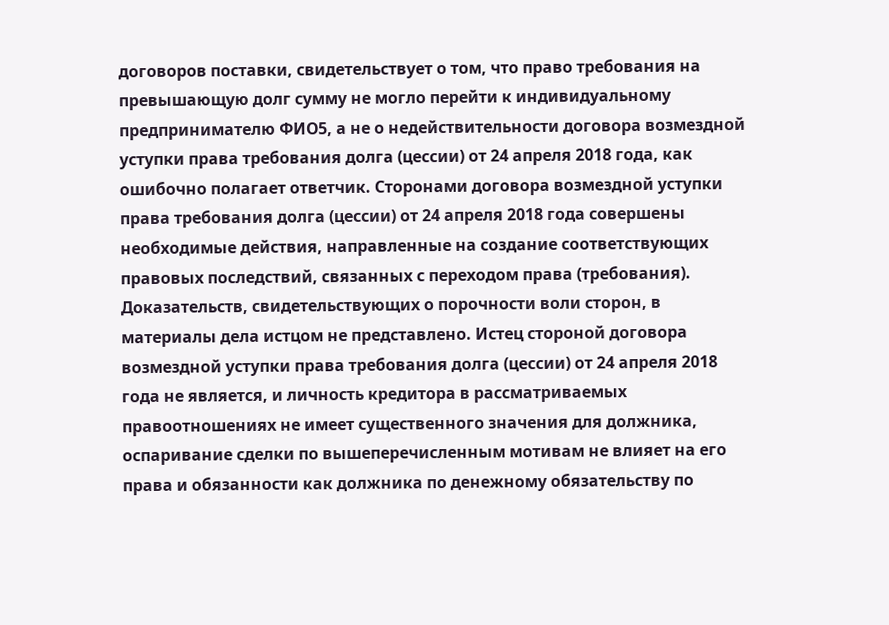договоров поставки, свидетельствует о том, что право требования на превышающую долг сумму не могло перейти к индивидуальному предпринимателю ФИО5, а не о недействительности договора возмездной уступки права требования долга (цессии) от 24 апреля 2018 года, как ошибочно полагает ответчик. Сторонами договора возмездной уступки права требования долга (цессии) от 24 апреля 2018 года совершены необходимые действия, направленные на создание соответствующих правовых последствий, связанных с переходом права (требования). Доказательств, свидетельствующих о порочности воли сторон, в материалы дела истцом не представлено. Истец стороной договора возмездной уступки права требования долга (цессии) от 24 апреля 2018 года не является, и личность кредитора в рассматриваемых правоотношениях не имеет существенного значения для должника, оспаривание сделки по вышеперечисленным мотивам не влияет на его права и обязанности как должника по денежному обязательству по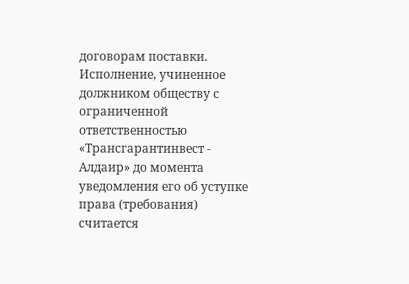договорам поставки. Исполнение, учиненное должником обществу с ограниченной ответственностью «Трансгарантинвест - Алдаир» до момента уведомления его об уступке права (требования) считается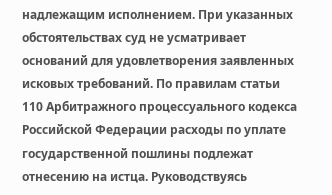надлежащим исполнением. При указанных обстоятельствах суд не усматривает оснований для удовлетворения заявленных исковых требований. По правилам статьи 110 Арбитражного процессуального кодекса Российской Федерации расходы по уплате государственной пошлины подлежат отнесению на истца. Руководствуясь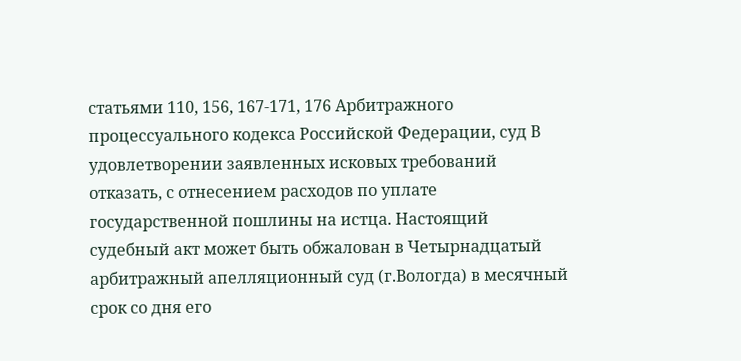статьями 110, 156, 167-171, 176 Арбитражного процессуального кодекса Российской Федерации, суд В удовлетворении заявленных исковых требований отказать, с отнесением расходов по уплате государственной пошлины на истца. Настоящий судебный акт может быть обжалован в Четырнадцатый арбитражный апелляционный суд (г.Вологда) в месячный срок со дня его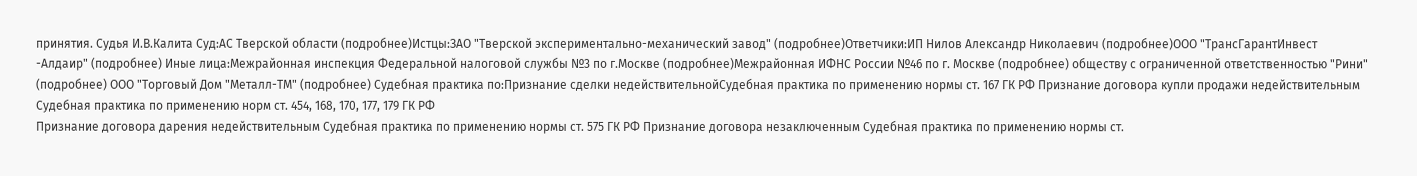принятия. Судья И.В.Калита Суд:АС Тверской области (подробнее)Истцы:ЗАО "Тверской экспериментально-механический завод" (подробнее)Ответчики:ИП Нилов Александр Николаевич (подробнее)ООО "ТрансГарантИнвест -Алдаир" (подробнее) Иные лица:Межрайонная инспекция Федеральной налоговой службы №3 по г.Москве (подробнее)Межрайонная ИФНС России №46 по г. Москве (подробнее) обществу с ограниченной ответственностью "Рини" (подробнее) ООО "Торговый Дом "Металл-ТМ" (подробнее) Судебная практика по:Признание сделки недействительнойСудебная практика по применению нормы ст. 167 ГК РФ Признание договора купли продажи недействительным Судебная практика по применению норм ст. 454, 168, 170, 177, 179 ГК РФ
Признание договора дарения недействительным Судебная практика по применению нормы ст. 575 ГК РФ Признание договора незаключенным Судебная практика по применению нормы ст.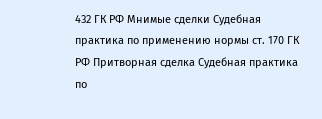432 ГК РФ Мнимые сделки Судебная практика по применению нормы ст. 170 ГК РФ Притворная сделка Судебная практика по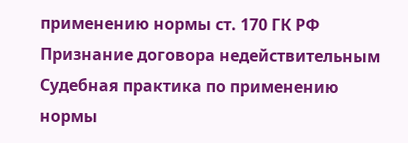применению нормы ст. 170 ГК РФ Признание договора недействительным Судебная практика по применению нормы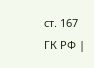ст. 167 ГК РФ |